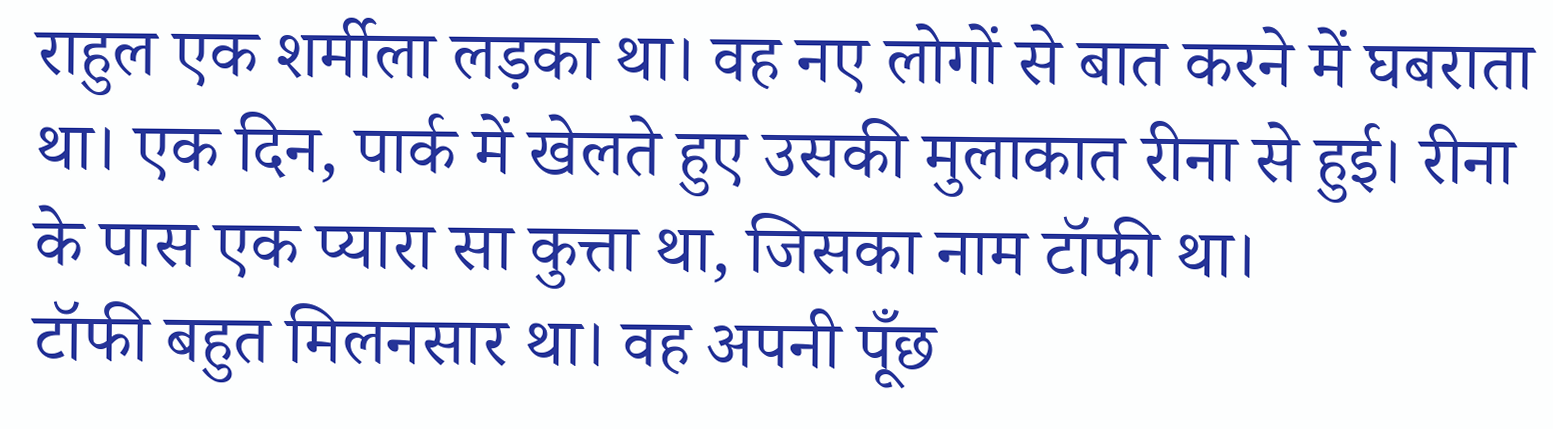राहुल एक शर्मीला लड़का था। वह नए लोगों से बात करने में घबराता था। एक दिन, पार्क में खेलते हुए उसकी मुलाकात रीना से हुई। रीना के पास एक प्यारा सा कुत्ता था, जिसका नाम टॉफी था।
टॉफी बहुत मिलनसार था। वह अपनी पूँछ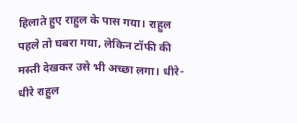हिलाते हुए राहुल के पास गया। राहुल पहले तो घबरा गया, लेकिन टॉफी की मस्ती देखकर उसे भी अच्छा लगा। धीरे-धीरे राहुल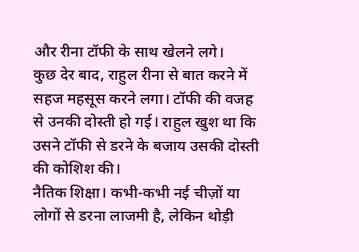और रीना टॉफी के साथ खेलने लगे।
कुछ देर बाद, राहुल रीना से बात करने में सहज महसूस करने लगा। टॉफी की वजह से उनकी दोस्ती हो गई। राहुल खुश था कि उसने टॉफी से डरने के बजाय उसकी दोस्ती की कोशिश की।
नैतिक शिक्षा। कभी-कभी नई चीज़ों या लोगों से डरना लाजमी है, लेकिन थोड़ी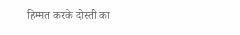हिम्मत करके दोस्ती का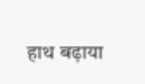हाथ बढ़ाया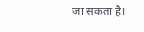जा सकता है।